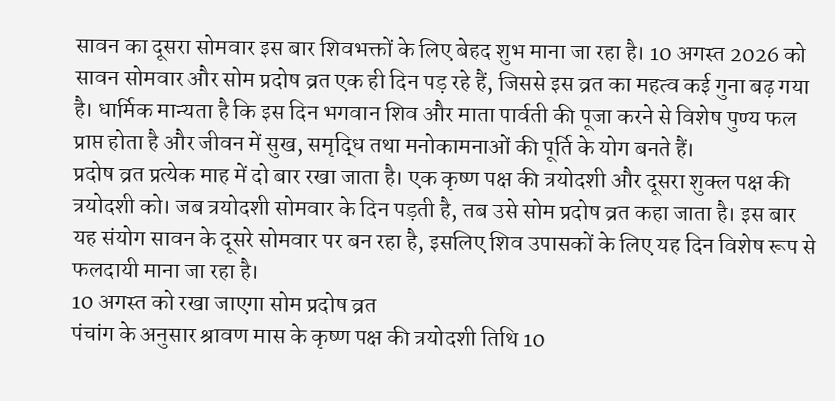सावन का दूसरा सोमवार इस बार शिवभक्तों के लिए बेहद शुभ माना जा रहा है। 10 अगस्त 2026 को सावन सोमवार और सोम प्रदोष व्रत एक ही दिन पड़ रहे हैं, जिससे इस व्रत का महत्व कई गुना बढ़ गया है। धार्मिक मान्यता है कि इस दिन भगवान शिव और माता पार्वती की पूजा करने से विशेष पुण्य फल प्राप्त होता है और जीवन में सुख, समृद्धि तथा मनोकामनाओं की पूर्ति के योग बनते हैं।
प्रदोष व्रत प्रत्येक माह में दो बार रखा जाता है। एक कृष्ण पक्ष की त्रयोदशी और दूसरा शुक्ल पक्ष की त्रयोदशी को। जब त्रयोदशी सोमवार के दिन पड़ती है, तब उसे सोम प्रदोष व्रत कहा जाता है। इस बार यह संयोग सावन के दूसरे सोमवार पर बन रहा है, इसलिए शिव उपासकों के लिए यह दिन विशेष रूप से फलदायी माना जा रहा है।
10 अगस्त को रखा जाएगा सोम प्रदोष व्रत
पंचांग के अनुसार श्रावण मास के कृष्ण पक्ष की त्रयोदशी तिथि 10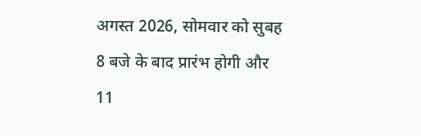अगस्त 2026, सोमवार को सुबह 8 बजे के बाद प्रारंभ होगी और 11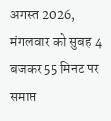अगस्त 2026, मंगलवार को सुबह 4 बजकर 55 मिनट पर समाप्त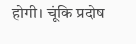होगी। चूंकि प्रदोष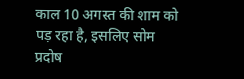काल 10 अगस्त की शाम को पड़ रहा है, इसलिए सोम प्रदोष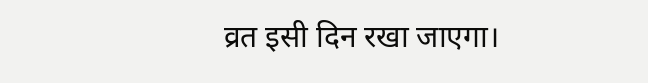व्रत इसी दिन रखा जाएगा।